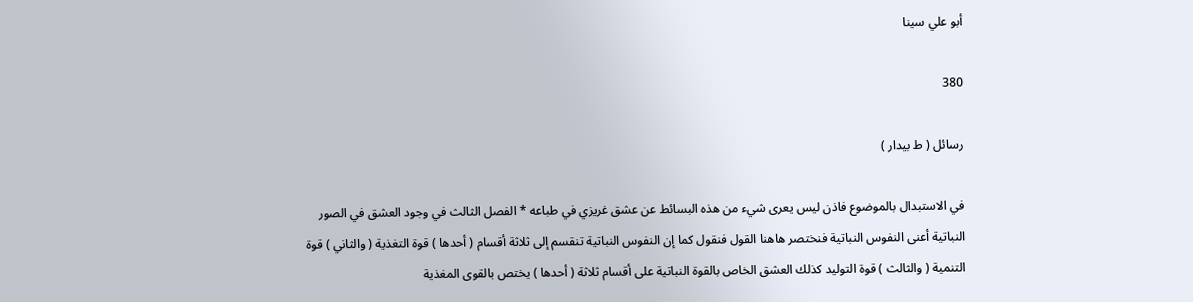أبو علي سينا

380

رسائل ( ط بيدار )

في الاستبدال بالموضوع فاذن ليس يعرى شيء من هذه البسائط عن عشق غريزي في طباعه * الفصل الثالث في وجود العشق في الصور النباتية أعنى النفوس النباتية فنختصر هاهنا القول فنقول كما إن النفوس النباتية تنقسم إلى ثلاثة أقسام ( أحدها ) قوة التغذية ( والثاني ) قوة التنمية ( والثالث ) قوة التوليد كذلك العشق الخاص بالقوة النباتية على أقسام ثلاثة ( أحدها ) يختص بالقوى المغذية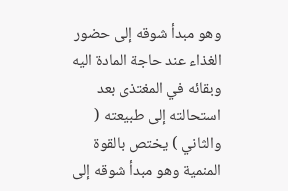وهو مبدأ شوقه إلى حضور الغذاء عند حاجة المادة اليه وبقائه في المغتذى بعد استحالته إلى طبيعته ( والثاني ) يختص بالقوة المنمية وهو مبدأ شوقه إلى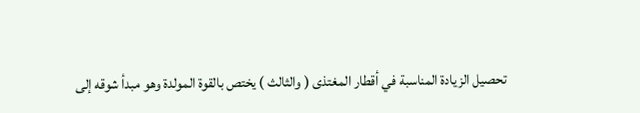تحصيل الزيادة المناسبة في أقطار المغتذى ( والثالث ) يختص بالقوة المولدة وهو مبدأ شوقه إلى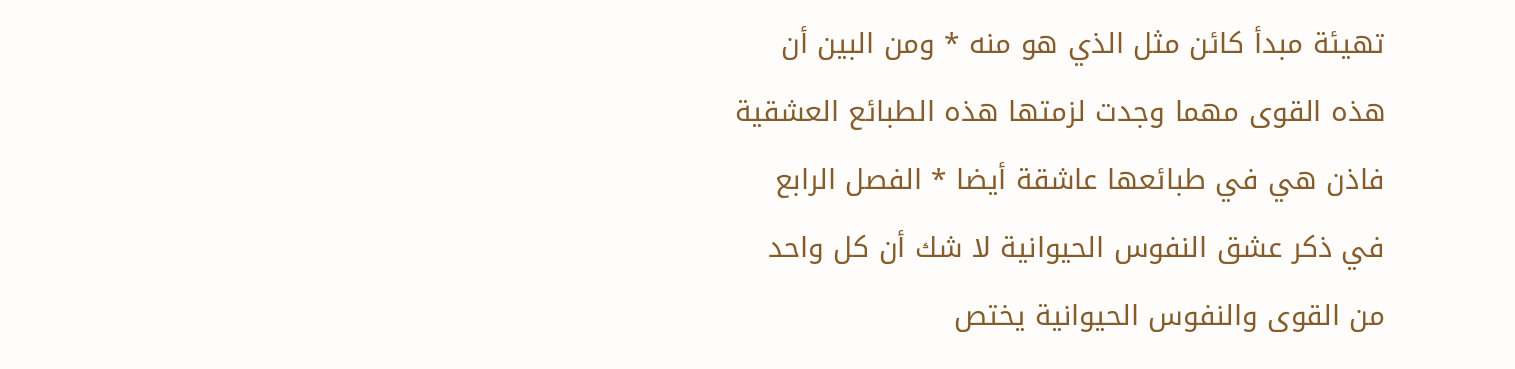تهيئة مبدأ كائن مثل الذي هو منه * ومن البين أن هذه القوى مهما وجدت لزمتها هذه الطبائع العشقية فاذن هي في طبائعها عاشقة أيضا * الفصل الرابع في ذكر عشق النفوس الحيوانية لا شك أن كل واحد من القوى والنفوس الحيوانية يختص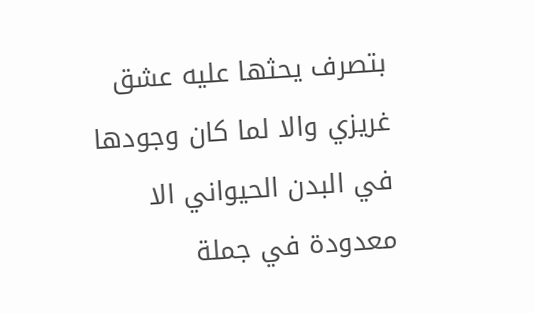بتصرف يحثها عليه عشق غريزي والا لما كان وجودها في البدن الحيواني الا معدودة في جملة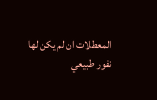المعطلات ان لم يكن لها نفور طبيعي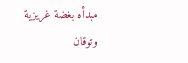مبدأه بغضة غريزية وتوقان